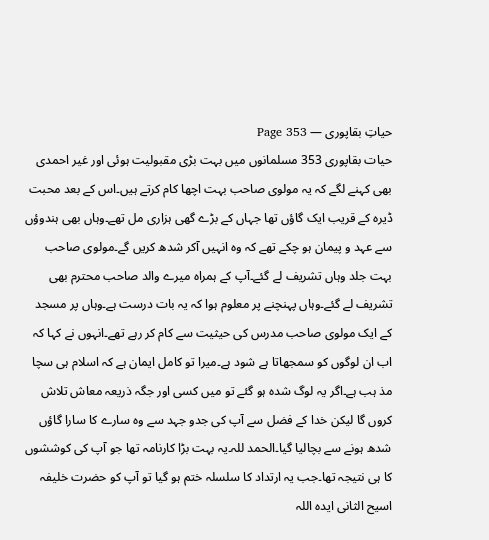حیاتِ بقاپوری — Page 353
حیات بقاپوری 353 مسلمانوں میں بہت بڑی مقبولیت ہوئی اور غیر احمدی بھی کہنے لگے کہ یہ مولوی صاحب بہت اچھا کام کرتے ہیں۔اس کے بعد محبت ڈیرہ کے قریب ایک گاؤں تھا جہاں کے بڑے گھی ہزاری مل تھے۔وہاں بھی ہندوؤں سے عہد و پیمان ہو چکے تھے کہ وہ انہیں آکر شدھ کریں گے۔مولوی صاحب بہت جلد وہاں تشریف لے گئے۔آپ کے ہمراہ میرے والد صاحب محترم بھی تشریف لے گئے۔وہاں پہنچنے پر معلوم ہوا کہ یہ بات درست ہے۔وہاں پر مسجد کے ایک مولوی صاحب مدرس کی حیثیت سے کام کر رہے تھے۔انہوں نے کہا کہ اب ان لوگوں کو سمجھاتا ہے شود ہے۔میرا تو کامل ایمان ہے کہ اسلام ہی سچا مذ ہب ہے۔اگر یہ لوگ شدہ ہو گئے تو میں کسی اور جگہ ذریعہ معاش تلاش کروں گا لیکن خدا کے فضل سے آپ کی جدو جہد سے وہ سارے کا سارا گاؤں شدھ ہونے سے بچالیا گیا۔الحمد للہ۔یہ بہت بڑا کارنامہ تھا جو آپ کی کوششوں کا ہی نتیجہ تھا۔جب یہ ارتداد کا سلسلہ ختم ہو گیا تو آپ کو حضرت خلیفہ اسیح الثانی ایدہ اللہ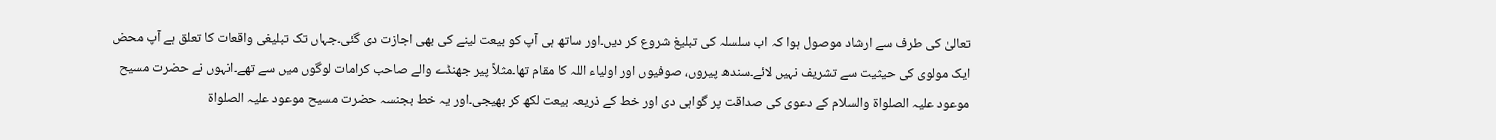تعالیٰ کی طرف سے ارشاد موصول ہوا کہ اب سلسلہ کی تبلیغ شروع کر دیں۔اور ساتھ ہی آپ کو بیعت لینے کی بھی اجازت دی گئی۔جہاں تک تبلیغی واقعات کا تعلق ہے آپ محض ایک مولوی کی حیثیت سے تشریف نہیں لائے۔سندھ پیروں، صوفیوں اور اولیاء اللہ کا مقام تھا۔مثلاً پیر جھنڈے والے صاحب کرامات لوگوں میں سے تھے۔انہوں نے حضرت مسیح موعود علیہ الصلواۃ والسلام کے دعوی کی صداقت پر گواہی دی اور خط کے ذریعہ بیعت لکھ کر بھیجی۔اور یہ خط بجنسہ حضرت مسیح موعود علیہ الصلواۃ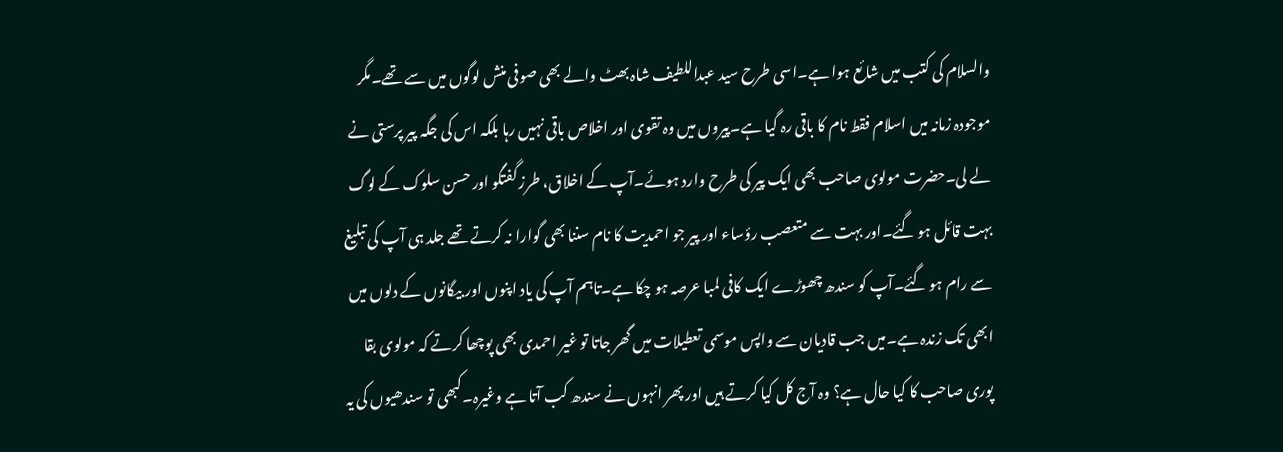والسلام کی کتب میں شائع ہوا ہے۔اسی طرح سید عبداللطیف شاہ بھٹ والے بھی صوفی منش لوگوں میں سے تھے۔مگر موجودہ زمانہ میں اسلام فقط نام کا باقی رہ گیا ہے۔پیروں میں وہ تقوی اور اخلاص باقی نہیں رہا بلکہ اس کی جگہ پیر پرستی نے لے لی۔حضرت مولوی صاحب بھی ایک پیر کی طرح وارد ہوئے۔آپ کے اخلاق، طرز گفتگو اور حسن سلوک کے لوگ بہت قائل ہو گئے۔اور بہت سے متعصب رؤساء اور پیر جو احمدیت کا نام سننا بھی گوارا نہ کرتے تھے جلد ہی آپ کی تبلیغ سے رام ہو گئے۔آپ کو سندھ چھوڑے ایک کافی لمبا عرصہ ہو چکا ہے۔تاہم آپ کی یاد اپنوں اور بیگانوں کے دلوں میں ابھی تک زندہ ہے۔میں جب قادیان سے واپس موسمی تعطیلات میں گھر جاتا تو غیر احمدی بھی پوچھا کرتے کہ مولوی بقا پوری صاحب کا کیا حال ہے؟ وہ آج کل کیا کرتے ہیں اور پھر انہوں نے سندھ کب آتا ہے وغیرہ۔کبھی تو سندھیوں کی یہ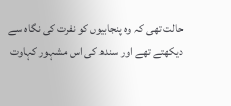حالت تھی کہ وہ پنجابیوں کو نفرت کی نگاہ سے دیکھتے تھے اور سندھ کی اس مشہور کہاوت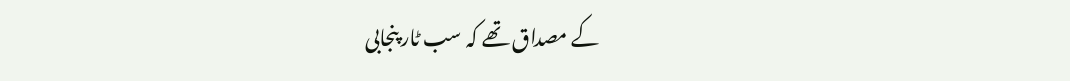کے مصداق تھے کہ سب ٹار پنجابی